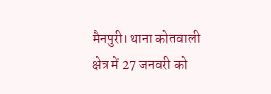मैनपुरी। थाना कोतवाली क्षेत्र में 27 जनवरी को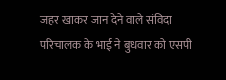जहर खाकर जान देने वाले संविदा परिचालक के भाई ने बुधवार को एसपी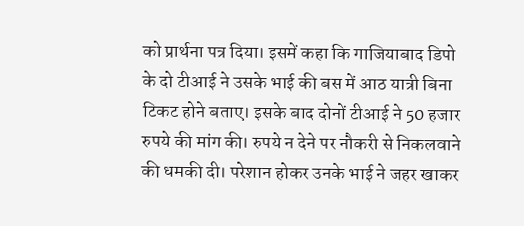को प्रार्थना पत्र दिया। इसमें कहा कि गाजियाबाद डिपो के दो टीआई ने उसके भाई की बस में आठ यात्री बिना टिकट होने बताए। इसके बाद दोनों टीआई ने 50 हजार रुपये की मांग की। रुपये न देने पर नौकरी से निकलवाने की धमकी दी। परेशान होकर उनके भाई ने जहर खाकर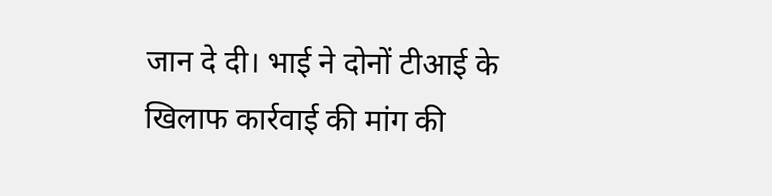जान दे दी। भाई ने दोनों टीआई के खिलाफ कार्रवाई की मांग की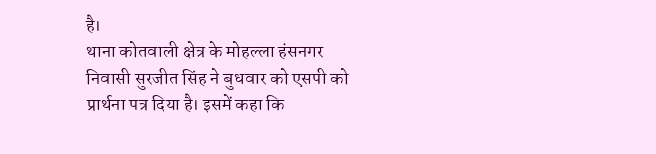है।
थाना कोतवाली क्षेत्र के मोहल्ला हंसनगर निवासी सुरजीत सिंह ने बुधवार को एसपी को प्रार्थना पत्र दिया है। इसमें कहा कि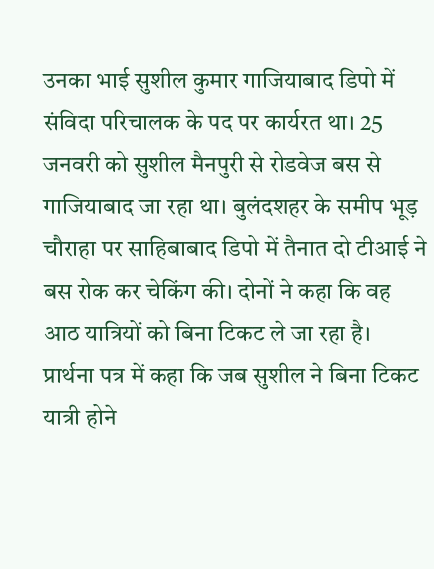उनका भाई सुशील कुमार गाजियाबाद डिपो में संविदा परिचालक के पद पर कार्यरत था। 25 जनवरी को सुशील मैनपुरी से रोडवेज बस से गाजियाबाद जा रहा था। बुलंदशहर के समीप भूड़ चौराहा पर साहिबाबाद डिपो में तैनात दो टीआई ने बस रोक कर चेकिंग की। दोनों ने कहा कि वह आठ यात्रियों को बिना टिकट ले जा रहा है।
प्रार्थना पत्र में कहा कि जब सुशील ने बिना टिकट यात्री होने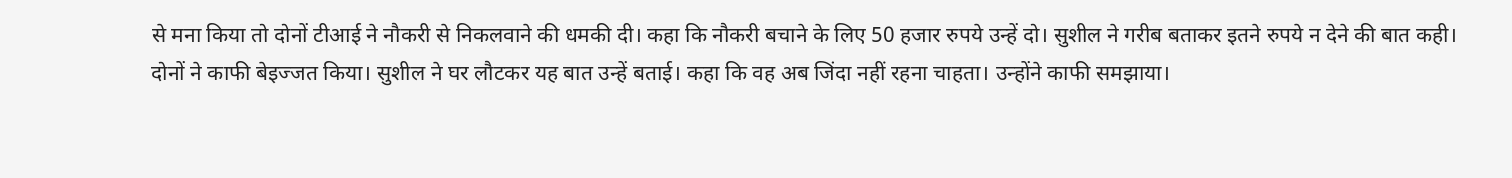से मना किया तो दोनों टीआई ने नौकरी से निकलवाने की धमकी दी। कहा कि नौकरी बचाने के लिए 50 हजार रुपये उन्हें दो। सुशील ने गरीब बताकर इतने रुपये न देने की बात कही। दोनों ने काफी बेइज्जत किया। सुशील ने घर लौटकर यह बात उन्हें बताई। कहा कि वह अब जिंदा नहीं रहना चाहता। उन्होंने काफी समझाया।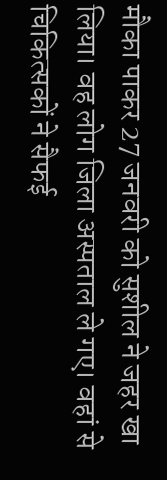मौका पाकर 27 जनवरी को सुशील ने जहर खा लिया। वह लोग जिला अस्पताल ले गए। वहां से चिकित्सकों ने सैफई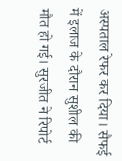अस्पताल रेफर कर दिया। सैफई में इलाज के दौरान सुशील की मौत हो गई। सुरजीत ने रिपोर्ट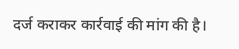दर्ज कराकर कार्रवाई की मांग की है।